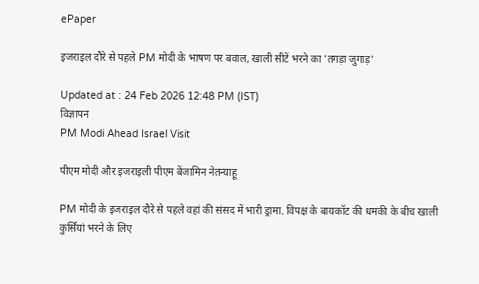ePaper

इजराइल दौरे से पहले PM मोदी के भाषण पर बवाल, खाली सीटें भरने का 'तगड़ा जुगाड़'

Updated at : 24 Feb 2026 12:48 PM (IST)
विज्ञापन
PM Modi Ahead Israel Visit

पीएम मोदी और इजराइली पीएम बेंजामिन नेतन्याहू

PM मोदी के इजराइल दौरे से पहले वहां की संसद में भारी ड्रामा. विपक्ष के बायकॉट की धमकी के बीच खाली कुर्सियां भरने के लिए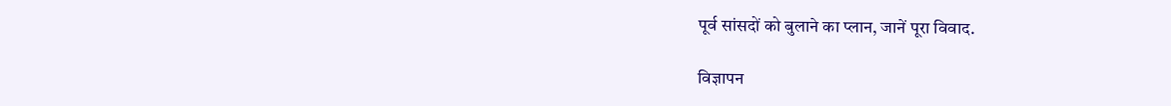पूर्व सांसदों को बुलाने का प्लान, जानें पूरा विवाद.

विज्ञापन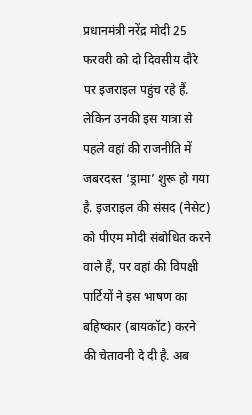प्रधानमंत्री नरेंद्र मोदी 25 फरवरी को दो दिवसीय दौरे पर इजराइल पहुंच रहे हैं. लेकिन उनकी इस यात्रा से पहले वहां की राजनीति में जबरदस्त ‘ड्रामा’ शुरू हो गया है. इजराइल की संसद (नेसेट) को पीएम मोदी संबोधित करने वाले हैं, पर वहां की विपक्षी पार्टियों ने इस भाषण का बहिष्कार (बायकॉट) करने की चेतावनी दे दी है. अब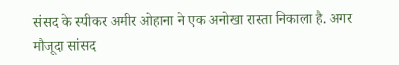संसद के स्पीकर अमीर ओहाना ने एक अनोखा रास्ता निकाला है. अगर मौजूदा सांसद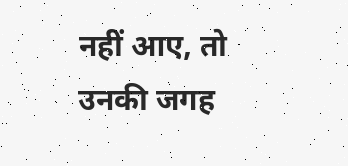नहीं आए, तो उनकी जगह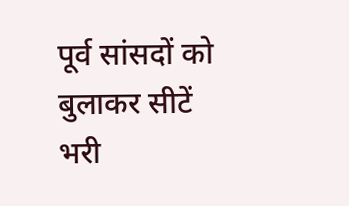पूर्व सांसदों को बुलाकर सीटें भरी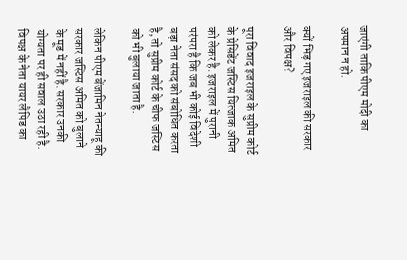जाएंगी ताकि पीएम मोदी का अपमान न हो.

क्यों भिड़ गए इजराइल की सरकार और विपक्ष?

पूरा विवाद इजराइल के सुप्रीम कोर्ट के प्रेसिडेंट जस्टिस यित्जाक अमित को लेकर है. इजराइल में पुरानी परंपरा है कि जब भी कोई विदेशी बड़ा नेता संसद को संबोधित करता है, तो सुप्रीम कोर्ट के चीफ जस्टिस को भी बुलाया जाता है.

लेकिन पीएम बेंजामिन नेतन्याहू की सरकार जस्टिस अमित को बुलाने के मूड में नहीं है. सरकार उनकी योग्यता पर ही सवाल उठा रही है. विपक्ष के नेता यायर लैपिड का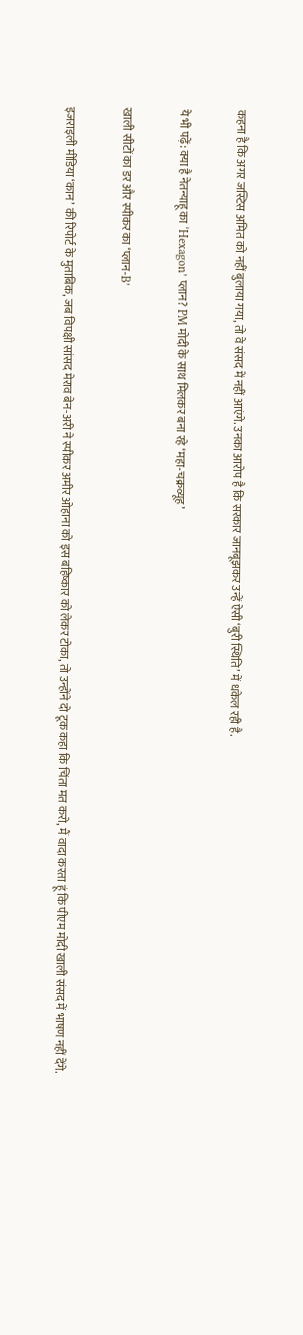कहना है कि अगर जस्टिस अमित को नहीं बुलाया गया, तो वे संसद में नहीं आएंगे. उनका आरोप है कि सरकार जानबूझकर उन्हें ऐसी ‘बुरी स्थिति’ में धकेल रही है.

ये भी पढ़ें: क्या है नेतन्याहू का ‘Hexagon’ प्लान? PM मोदी के साथ मिलकर बना रहे ‘महा-चक्रव्यूह’

खाली सीटों का डर और स्पीकर का ‘प्लान-B’

इजराइली मीडिया ‘कान’ की रिपोर्ट के मुताबिक, जब विपक्षी सांसद मेराव बेन-अरी ने स्पीकर अमीर ओहाना को इस बहिष्कार को लेकर टोका, तो उन्होंने दो टूक कहा कि चिंता मत करो, मैं वादा करता हूं कि पीएम मोदी खाली संसद में भाषण नहीं देंगे.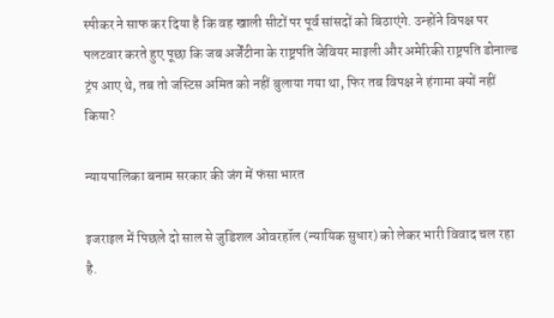स्पीकर ने साफ कर दिया है कि वह खाली सीटों पर पूर्व सांसदों को बिठाएंगे. उन्होंने विपक्ष पर पलटवार करते हुए पूछा कि जब अर्जेंटीना के राष्ट्रपति जेवियर माइली और अमेरिकी राष्ट्रपति डोनाल्ड ट्रंप आए थे, तब तो जस्टिस अमित को नहीं बुलाया गया था, फिर तब विपक्ष ने हंगामा क्यों नहीं किया?

न्यायपालिका बनाम सरकार की जंग में फंसा भारत

इजराइल में पिछले दो साल से जुडिशल ओवरहॉल (न्यायिक सुधार) को लेकर भारी विवाद चल रहा है.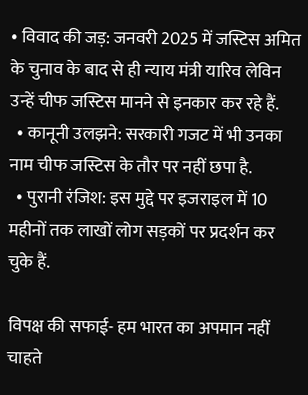• विवाद की जड़: जनवरी 2025 में जस्टिस अमित के चुनाव के बाद से ही न्याय मंत्री यारिव लेविन उन्हें चीफ जस्टिस मानने से इनकार कर रहे हैं.
  • कानूनी उलझने: सरकारी गजट में भी उनका नाम चीफ जस्टिस के तौर पर नहीं छपा है.
  • पुरानी रंजिश: इस मुद्दे पर इजराइल में 10 महीनों तक लाखों लोग सड़कों पर प्रदर्शन कर चुके हैं.

विपक्ष की सफाई- हम भारत का अपमान नहीं चाहते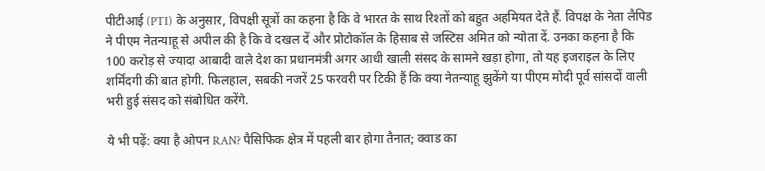पीटीआई (PTI) के अनुसार, विपक्षी सूत्रों का कहना है कि वे भारत के साथ रिश्तों को बहुत अहमियत देते हैं. विपक्ष के नेता लैपिड ने पीएम नेतन्याहू से अपील की है कि वे दखल दें और प्रोटोकॉल के हिसाब से जस्टिस अमित को न्योता दें. उनका कहना है कि 100 करोड़ से ज्यादा आबादी वाले देश का प्रधानमंत्री अगर आधी खाली संसद के सामने खड़ा होगा, तो यह इजराइल के लिए शर्मिंदगी की बात होगी. फिलहाल, सबकी नजरें 25 फरवरी पर टिकी हैं कि क्या नेतन्याहू झुकेंगे या पीएम मोदी पूर्व सांसदों वाली भरी हुई संसद को संबोधित करेंगे.

ये भी पढ़ें: क्या है ओपन RAN? पैसिफिक क्षेत्र में पहली बार होगा तैनात; क्वाड का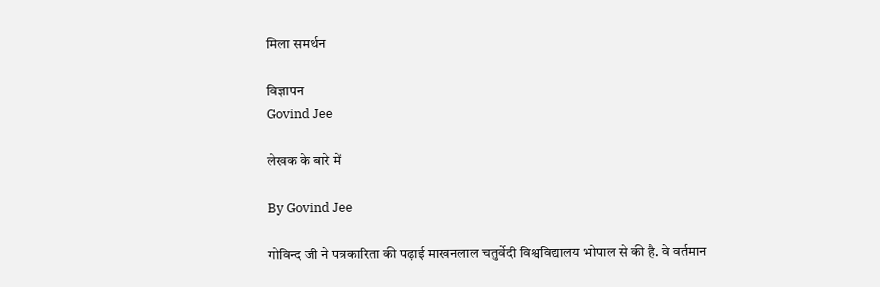मिला समर्थन

विज्ञापन
Govind Jee

लेखक के बारे में

By Govind Jee

गोविन्द जी ने पत्रकारिता की पढ़ाई माखनलाल चतुर्वेदी विश्वविद्यालय भोपाल से की है. वे वर्तमान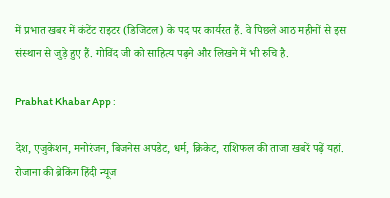में प्रभात खबर में कंटेंट राइटर (डिजिटल) के पद पर कार्यरत हैं. वे पिछले आठ महीनों से इस संस्थान से जुड़े हुए हैं. गोविंद जी को साहित्य पढ़ने और लिखने में भी रुचि है.

Prabhat Khabar App :

देश, एजुकेशन, मनोरंजन, बिजनेस अपडेट, धर्म, क्रिकेट, राशिफल की ताजा खबरें पढ़ें यहां. रोजाना की ब्रेकिंग हिंदी न्यूज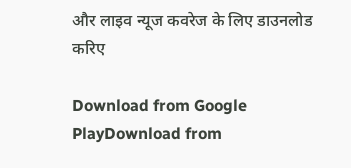और लाइव न्यूज कवरेज के लिए डाउनलोड करिए

Download from Google PlayDownload from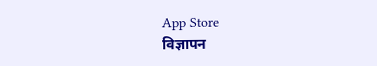App Store
विज्ञापन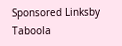Sponsored Linksby Taboola